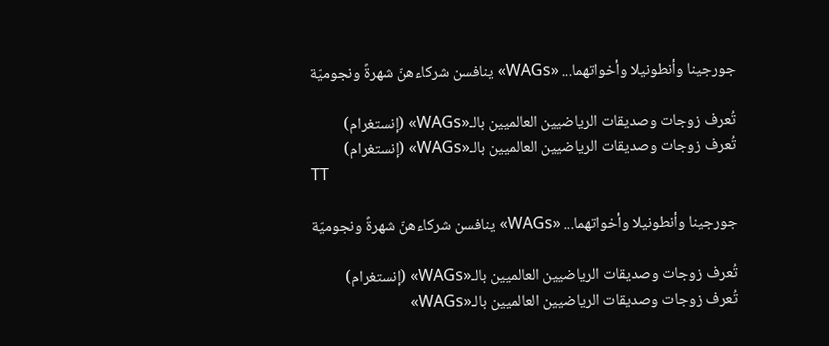جورجينا وأنطونيلا وأخواتهما... «WAGs» ينافسن شركاءهنّ شهرةً ونجوميّة

تُعرف زوجات وصديقات الرياضيين العالميين بالـ«WAGs» (إنستغرام)
تُعرف زوجات وصديقات الرياضيين العالميين بالـ«WAGs» (إنستغرام)
TT

جورجينا وأنطونيلا وأخواتهما... «WAGs» ينافسن شركاءهنّ شهرةً ونجوميّة

تُعرف زوجات وصديقات الرياضيين العالميين بالـ«WAGs» (إنستغرام)
تُعرف زوجات وصديقات الرياضيين العالميين بالـ«WAGs»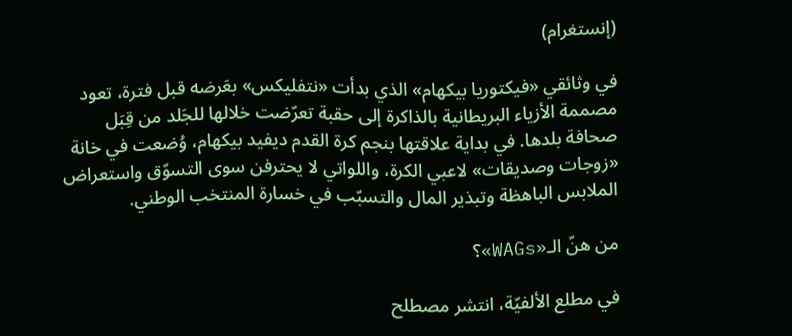(إنستغرام)

في وثائقي «فيكتوريا بيكهام» الذي بدأت «نتفليكس» بعَرضه قبل فترة، تعود مصممة الأزياء البريطانية بالذاكرة إلى حقبة تعرّضت خلالها للجَلد من قِبَل صحافة بلدها. في بداية علاقتها بنجم كرة القدم ديفيد بيكهام، وُضعت في خانة «زوجات وصديقات» لاعبي الكرة، واللواتي لا يحترفن سوى التسوّق واستعراض الملابس الباهظة وتبذير المال والتسبّب في خسارة المنتخب الوطني.

من هنّ الـ«WAGs»؟

في مطلع الألفيّة، انتشر مصطلح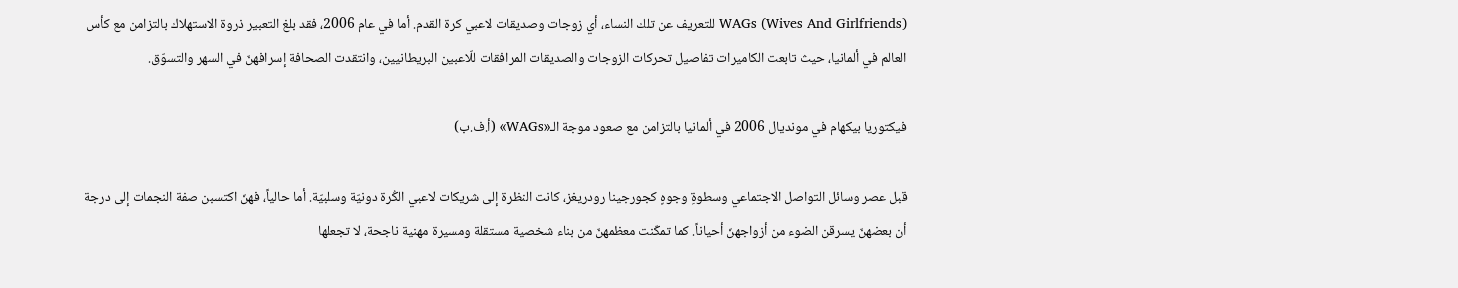WAGs (Wives And Girlfriends) للتعريف عن تلك النساء، أي زوجات وصديقات لاعبي كرة القدم. أما في عام 2006، فقد بلغ التعبير ذروة الاستهلاك بالتزامن مع كأس العالم في ألمانيا، حيث تابعت الكاميرات تفاصيل تحركات الزوجات والصديقات المرافقات للّاعبين البريطانيين، وانتقدت الصحافة إسرافهنّ في السهر والتسوّق.

فيكتوريا بيكهام في مونديال 2006 في ألمانيا بالتزامن مع صعود موجة الـ«WAGs» (أ.ف.ب)

قبل عصر وسائل التواصل الاجتماعي وسطوةِ وجوهٍ كجورجينا رودريغز، كانت النظرة إلى شريكات لاعبي الكُرة دونيّة وسلبيّة. أما حالياً، فهنّ اكتسبن صفة النجمات إلى درجة أن بعضهنّ يسرقن الضوء من أزواجهنّ أحياناً. كما تمكّنت معظمهنّ من بناء شخصية مستقلة ومسيرة مهنية ناجحة، لا تجعلها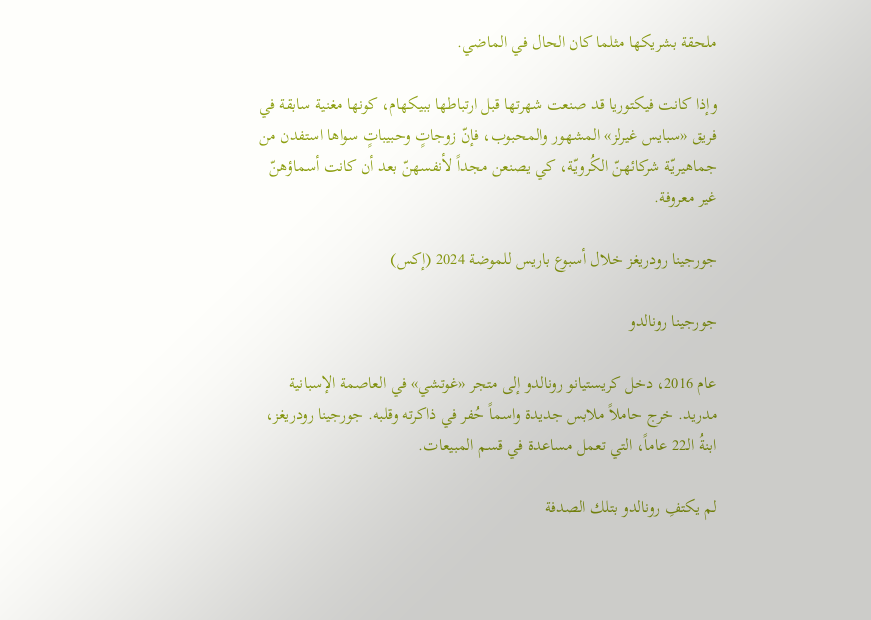ملحقة بشريكها مثلما كان الحال في الماضي.

وإذا كانت فيكتوريا قد صنعت شهرتها قبل ارتباطها ببيكهام، كونها مغنية سابقة في فريق «سبايس غيرلز» المشهور والمحبوب، فإنّ زوجاتٍ وحبيباتٍ سواها استفدن من جماهيريّة شركائهنّ الكُرويّة، كي يصنعن مجداً لأنفسهنّ بعد أن كانت أسماؤهنّ غير معروفة.

جورجينا رودريغز خلال أسبوع باريس للموضة 2024 (إكس)

جورجينا رونالدو

عام 2016، دخل كريستيانو رونالدو إلى متجر «غوتشي» في العاصمة الإسبانية مدريد. خرج حاملاً ملابس جديدة واسماً حُفر في ذاكرته وقلبه. جورجينا رودريغز، ابنةُ الـ22 عاماً، التي تعمل مساعدة في قسم المبيعات.

لم يكتفِ رونالدو بتلك الصدفة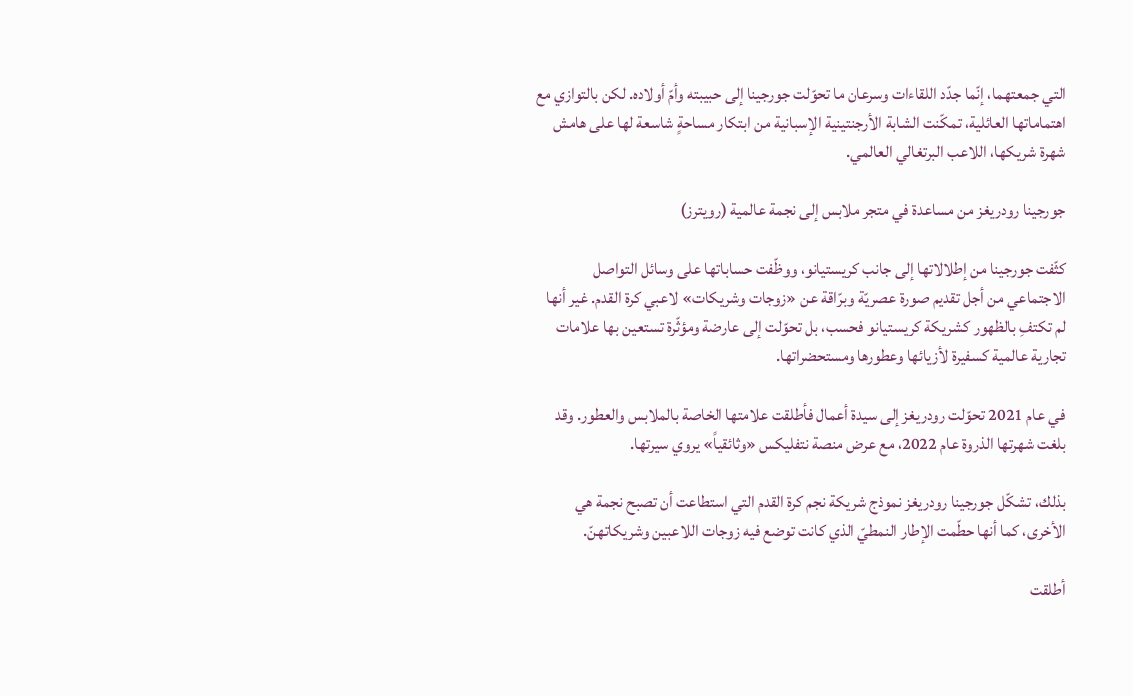التي جمعتهما، إنّما جدّد اللقاءات وسرعان ما تحوّلت جورجينا إلى حبيبته وأمّ أولاده. لكن بالتوازي مع اهتماماتها العائلية، تمكّنت الشابة الأرجنتينية الإسبانية من ابتكار مساحةٍ شاسعة لها على هامش شهرة شريكها، اللاعب البرتغالي العالمي.

جورجينا رودريغز من مساعدة في متجر ملابس إلى نجمة عالمية (رويترز)

كثّفت جورجينا من إطلالاتها إلى جانب كريستيانو، ووظّفت حساباتها على وسائل التواصل الاجتماعي من أجل تقديم صورة عصريّة وبرّاقة عن «زوجات وشريكات» لاعبي كرة القدم. غير أنها لم تكتفِ بالظهور كشريكة كريستيانو فحسب، بل تحوّلت إلى عارضة ومؤثّرة تستعين بها علامات تجارية عالمية كسفيرة لأزيائها وعطورها ومستحضراتها.

في عام 2021 تحوّلت رودريغز إلى سيدة أعمال فأطلقت علامتها الخاصة بالملابس والعطور. وقد بلغت شهرتها الذروة عام 2022، مع عرض منصة نتفليكس «وثائقياً» يروي سيرتها.

بذلك، تشكّل جورجينا رودريغز نموذج شريكة نجم كرة القدم التي استطاعت أن تصبح نجمة هي الأخرى، كما أنها حطّمت الإطار النمطيّ الذي كانت توضع فيه زوجات اللاعبين وشريكاتهنّ.

أطلقت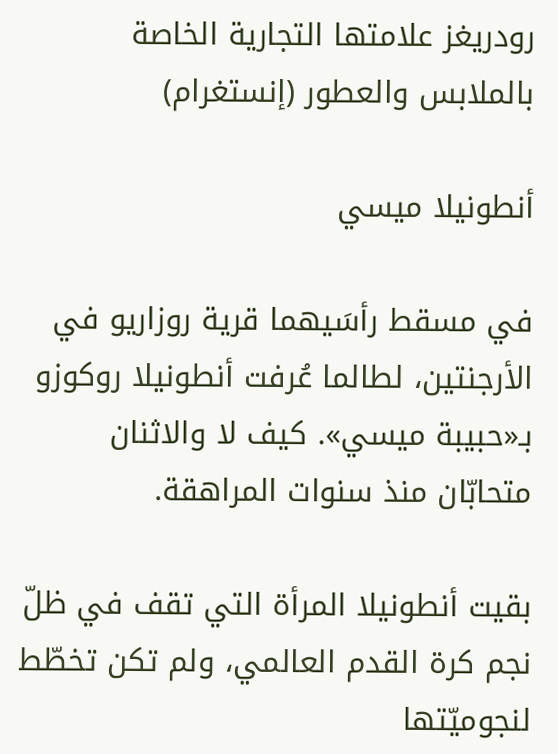رودريغز علامتها التجارية الخاصة بالملابس والعطور (إنستغرام)

أنطونيلا ميسي

في مسقط رأسَيهما قرية روزاريو في الأرجنتين، لطالما عُرفت أنطونيلا روكوزو بـ«حبيبة ميسي». كيف لا والاثنان متحابّان منذ سنوات المراهقة.

بقيت أنطونيلا المرأة التي تقف في ظلّ نجم كرة القدم العالمي، ولم تكن تخطّط لنجوميّتها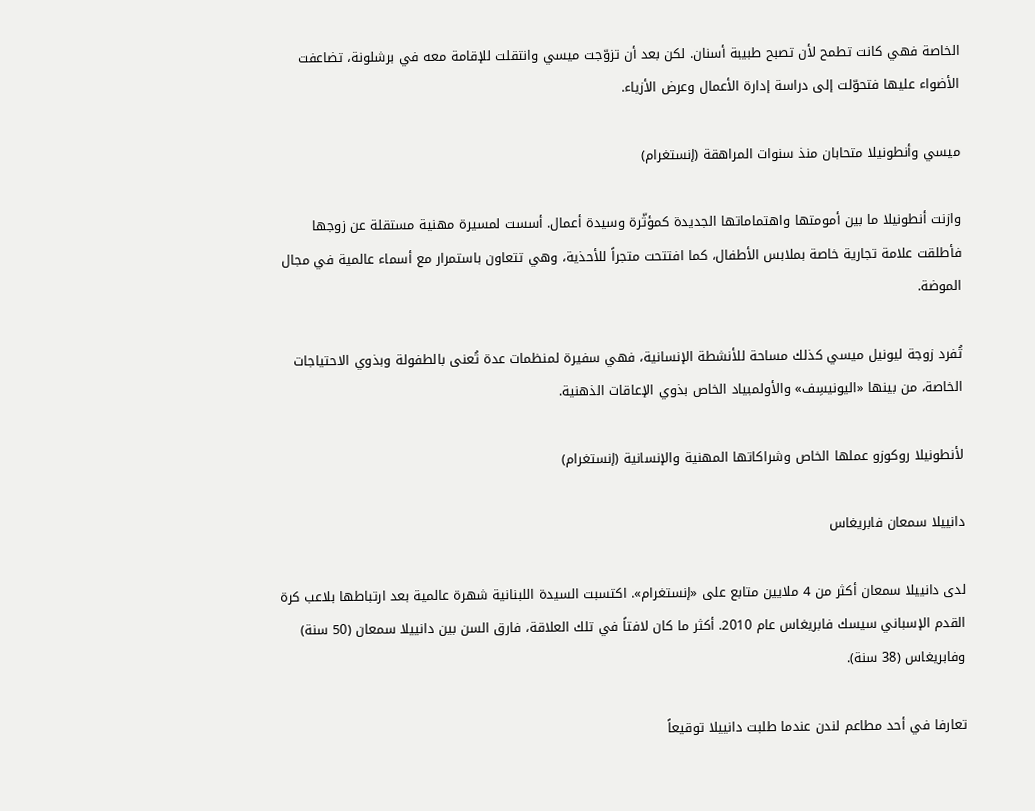الخاصة فهي كانت تطمح لأن تصبح طبيبة أسنان. لكن بعد أن تزوّجت ميسي وانتقلت للإقامة معه في برشلونة، تضاعفت الأضواء عليها فتحوّلت إلى دراسة إدارة الأعمال وعرض الأزياء.

ميسي وأنطونيلا متحابان منذ سنوات المراهقة (إنستغرام)

وازنت أنطونيلا ما بين أمومتها واهتماماتها الجديدة كمؤثّرة وسيدة أعمال. أسست لمسيرة مهنية مستقلة عن زوجها فأطلقت علامة تجارية خاصة بملابس الأطفال، كما افتتحت متجراً للأحذية، وهي تتعاون باستمرار مع أسماء عالمية في مجال الموضة.

تُفرد زوجة ليونيل ميسي كذلك مساحة للأنشطة الإنسانية، فهي سفيرة لمنظمات عدة تُعنى بالطفولة وبذوي الاحتياجات الخاصة، من بينها «اليونيسِف» والأولمبياد الخاص بذوي الإعاقات الذهنية.

لأنطونيلا روكوزو عملها الخاص وشراكاتها المهنية والإنسانية (إنستغرام)

دانييلا سمعان فابريغاس

لدى دانييلا سمعان أكثر من 4 ملايين متابع على «إنستغرام». اكتسبت السيدة اللبنانية شهرة عالمية بعد ارتباطها بلاعب كرة القدم الإسباني سيسك فابريغاس عام 2010. أكثر ما كان لافتاً في تلك العلاقة، فارق السن بين دانييلا سمعان (50 سنة) وفابريغاس (38 سنة).

تعارفا في أحد مطاعم لندن عندما طلبت دانييلا توقيعاً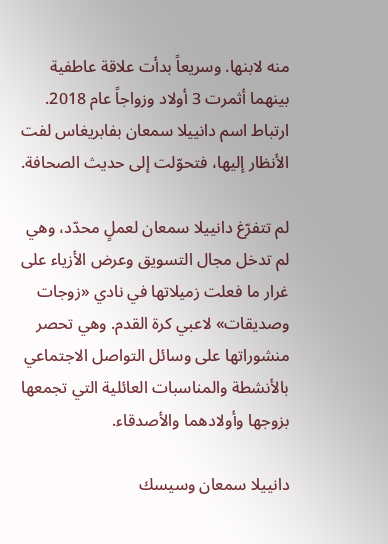منه لابنها. وسريعاً بدأت علاقة عاطفية بينهما أثمرت 3 أولاد وزواجاً عام 2018. ارتباط اسم دانييلا سمعان بفابريغاس لفت الأنظار إليها، فتحوّلت إلى حديث الصحافة.

لم تتفرّغ دانييلا سمعان لعملٍ محدّد، وهي لم تدخل مجال التسويق وعرض الأزياء على غرار ما فعلت زميلاتها في نادي «زوجات وصديقات» لاعبي كرة القدم. وهي تحصر منشوراتها على وسائل التواصل الاجتماعي بالأنشطة والمناسبات العائلية التي تجمعها بزوجها وأولادهما والأصدقاء.

دانييلا سمعان وسيسك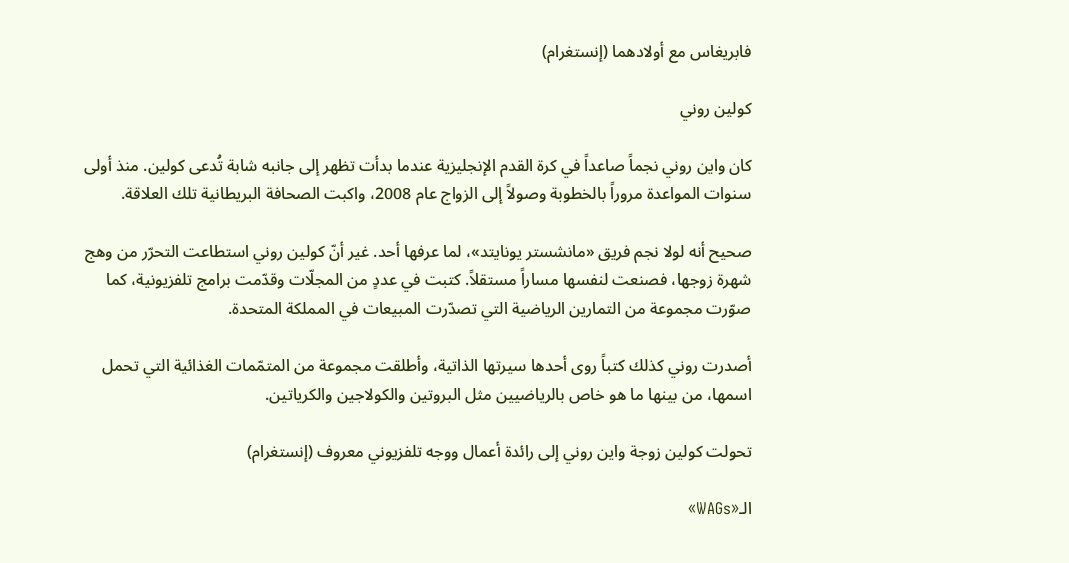فابريغاس مع أولادهما (إنستغرام)

كولين روني

كان واين روني نجماً صاعداً في كرة القدم الإنجليزية عندما بدأت تظهر إلى جانبه شابة تُدعى كولين. منذ أولى سنوات المواعدة مروراً بالخطوبة وصولاً إلى الزواج عام 2008، واكبت الصحافة البريطانية تلك العلاقة.

صحيح أنه لولا نجم فريق «مانشستر يونايتد»، لما عرفها أحد. غير أنّ كولين روني استطاعت التحرّر من وهج شهرة زوجها، فصنعت لنفسها مساراً مستقلاً. كتبت في عددٍ من المجلّات وقدّمت برامج تلفزيونية، كما صوّرت مجموعة من التمارين الرياضية التي تصدّرت المبيعات في المملكة المتحدة.

أصدرت روني كذلك كتباً روى أحدها سيرتها الذاتية، وأطلقت مجموعة من المتمّمات الغذائية التي تحمل اسمها، من بينها ما هو خاص بالرياضيين مثل البروتين والكولاجين والكرياتين.

تحولت كولين زوجة واين روني إلى رائدة أعمال ووجه تلفزيوني معروف (إنستغرام)

الـ«WAGs»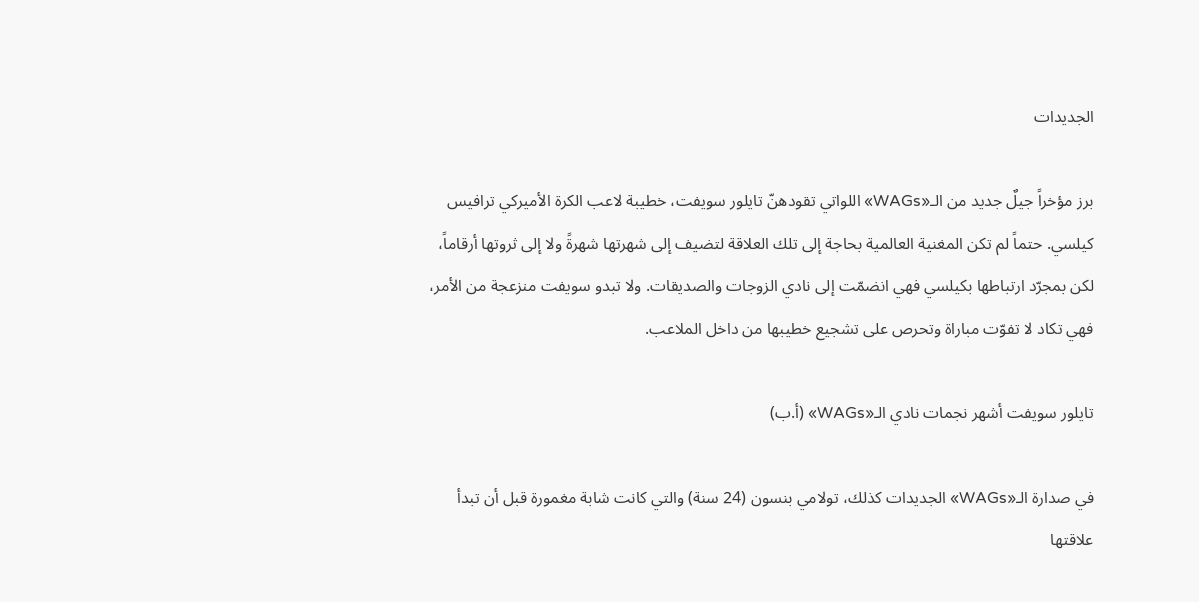الجديدات

برز مؤخراً جيلٌ جديد من الـ«WAGs» اللواتي تقودهنّ تايلور سويفت، خطيبة لاعب الكرة الأميركي ترافيس كيلسي. حتماً لم تكن المغنية العالمية بحاجة إلى تلك العلاقة لتضيف إلى شهرتها شهرةً ولا إلى ثروتها أرقاماً، لكن بمجرّد ارتباطها بكيلسي فهي انضمّت إلى نادي الزوجات والصديقات. ولا تبدو سويفت منزعجة من الأمر، فهي تكاد لا تفوّت مباراة وتحرص على تشجيع خطيبها من داخل الملاعب.

تايلور سويفت أشهر نجمات نادي الـ«WAGs» (أ.ب)

في صدارة الـ«WAGs» الجديدات كذلك، تولامي بنسون (24 سنة) والتي كانت شابة مغمورة قبل أن تبدأ علاقتها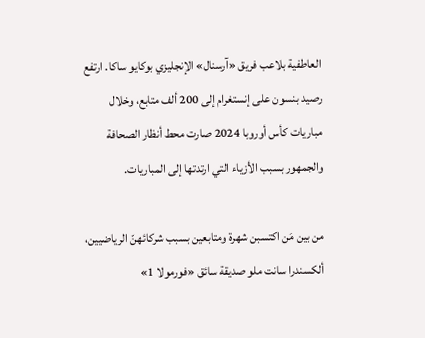العاطفية بلاعب فريق «آرسنال» الإنجليزي بوكايو ساكا. ارتفع رصيد بنسون على إنستغرام إلى 200 ألف متابع، وخلال مباريات كأس أوروبا 2024 صارت محط أنظار الصحافة والجمهور بسبب الأزياء التي ارتدتها إلى المباريات.

من بين مَن اكتسبن شهرة ومتابعين بسبب شركائهنّ الرياضيين، ألكسندرا سانت ملو صديقة سائق «فورمولا 1»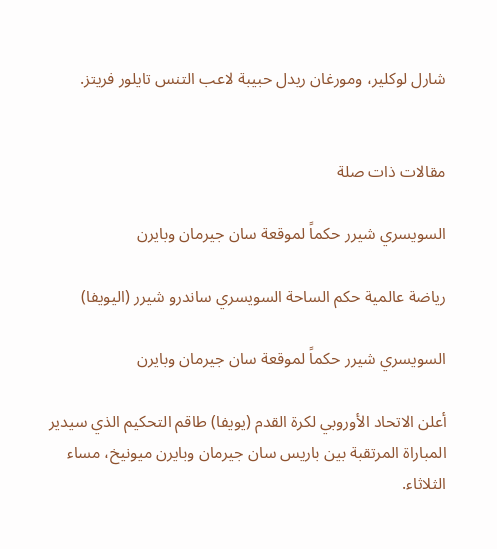شارل لوكلير، ومورغان ريدل حبيبة لاعب التنس تايلور فريتز.


مقالات ذات صلة

السويسري شيرر حكماً لموقعة سان جيرمان وبايرن

رياضة عالمية حكم الساحة السويسري ساندرو شيرر (اليويفا)

السويسري شيرر حكماً لموقعة سان جيرمان وبايرن

أعلن الاتحاد الأوروبي لكرة القدم (يويفا) طاقم التحكيم الذي سيدير المباراة المرتقبة بين باريس سان جيرمان وبايرن ميونيخ، مساء الثلاثاء.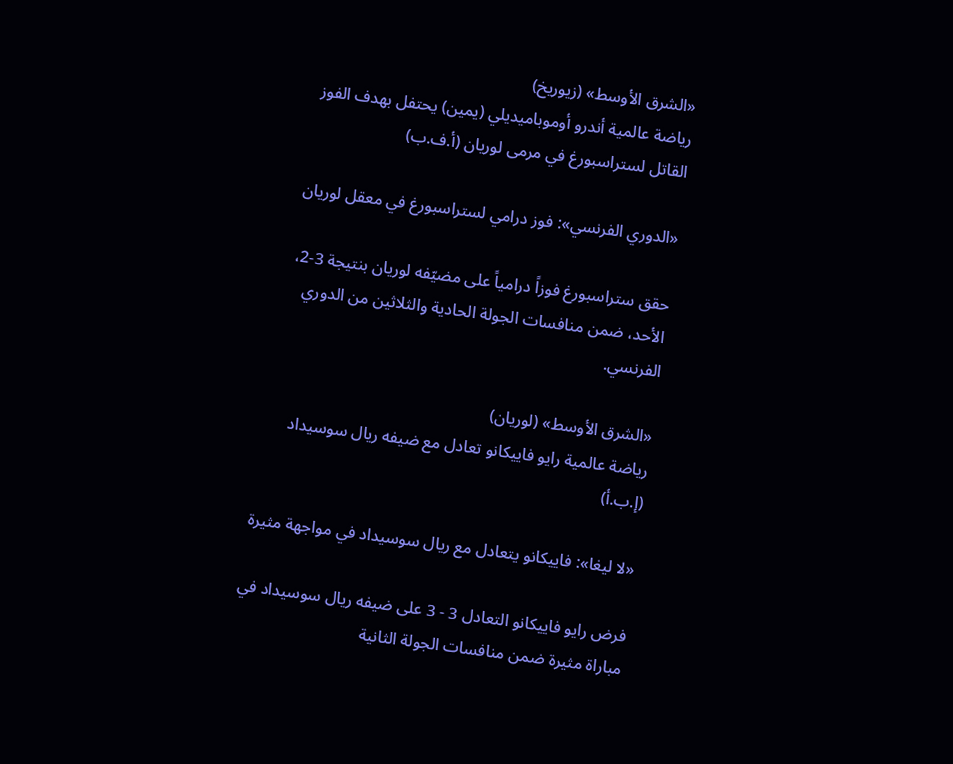«الشرق الأوسط» (زيوريخ)
رياضة عالمية أندرو أوموباميديلي (يمين) يحتفل بهدف الفوز القاتل لستراسبورغ في مرمى لوريان (أ.ف.ب)

«الدوري الفرنسي»: فوز درامي لستراسبورغ في معقل لوريان

حقق ستراسبورغ فوزاً درامياً على مضيّفه لوريان بنتيجة 3-2، الأحد، ضمن منافسات الجولة الحادية والثلاثين من الدوري الفرنسي.

«الشرق الأوسط» (لوريان)
رياضة عالمية رايو فاييكانو تعادل مع ضيفه ريال سوسيداد (إ.ب.أ)

«لا ليغا»: فاييكانو يتعادل مع ريال سوسيداد في مواجهة مثيرة

فرض رايو فاييكانو التعادل 3 - 3 على ضيفه ريال سوسيداد في مباراة مثيرة ضمن منافسات الجولة الثانية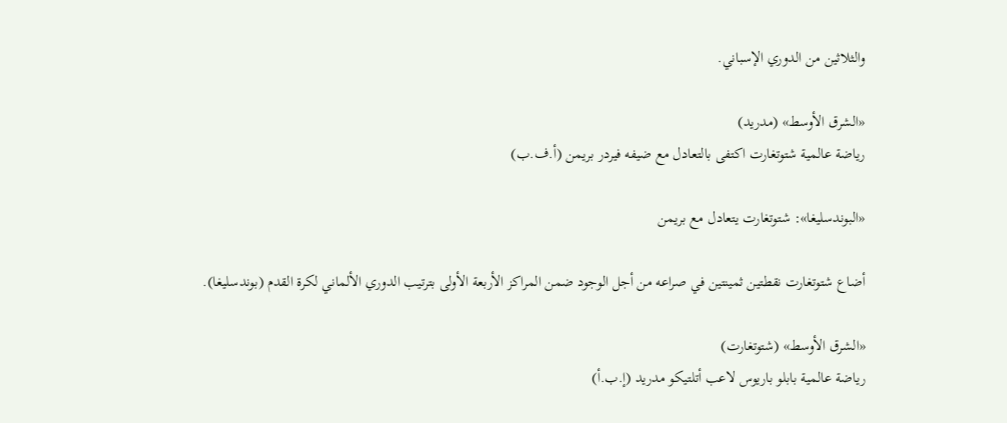والثلاثين من الدوري الإسباني.

«الشرق الأوسط» (مدريد)
رياضة عالمية شتوتغارت اكتفى بالتعادل مع ضيفه فيردر بريمن (أ.ف.ب)

«البوندسليغا»: شتوتغارت يتعادل مع بريمن

أضاع شتوتغارت نقطتين ثمينتين في صراعه من أجل الوجود ضمن المراكز الأربعة الأولى بترتيب الدوري الألماني لكرة القدم (بوندسليغا).

«الشرق الأوسط» (شتوتغارت)
رياضة عالمية بابلو باريوس لاعب أتلتيكو مدريد (إ.ب.أ)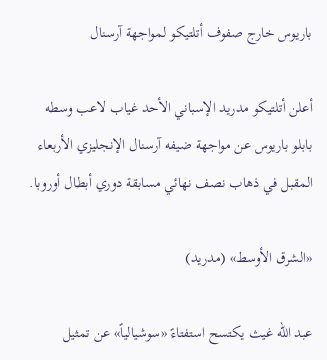باريوس خارج صفوف أتلتيكو لمواجهة آرسنال

أعلن أتلتيكو مدريد الإسباني الأحد غياب لاعب وسطه بابلو باريوس عن مواجهة ضيفه آرسنال الإنجليزي الأربعاء المقبل في ذهاب نصف نهائي مسابقة دوري أبطال أوروبا.

«الشرق الأوسط» (مدريد)

عبد الله غيث يكتسح استفتاءً «سوشيالياً» عن تمثيل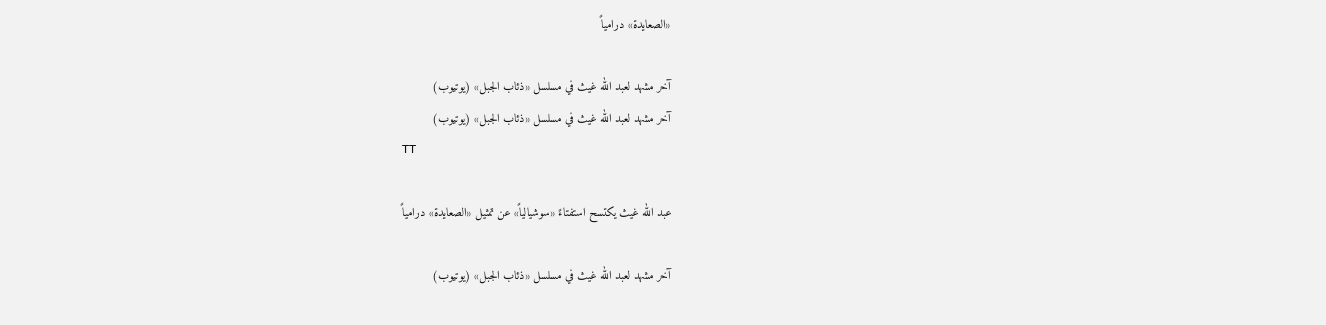«الصعايدة» درامياً

آخر مشهد لعبد الله غيث في مسلسل «ذئاب الجبل» (يوتيوب)
آخر مشهد لعبد الله غيث في مسلسل «ذئاب الجبل» (يوتيوب)
TT

عبد الله غيث يكتسح استفتاءً «سوشيالياً» عن تمثيل «الصعايدة» درامياً

آخر مشهد لعبد الله غيث في مسلسل «ذئاب الجبل» (يوتيوب)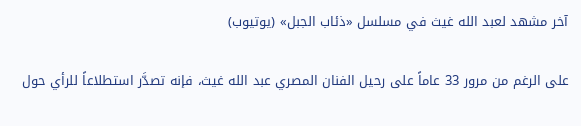آخر مشهد لعبد الله غيث في مسلسل «ذئاب الجبل» (يوتيوب)

على الرغم من مرور 33 عاماً على رحيل الفنان المصري عبد الله غيث، فإنه تصدَّر استطلاعاً للرأي حول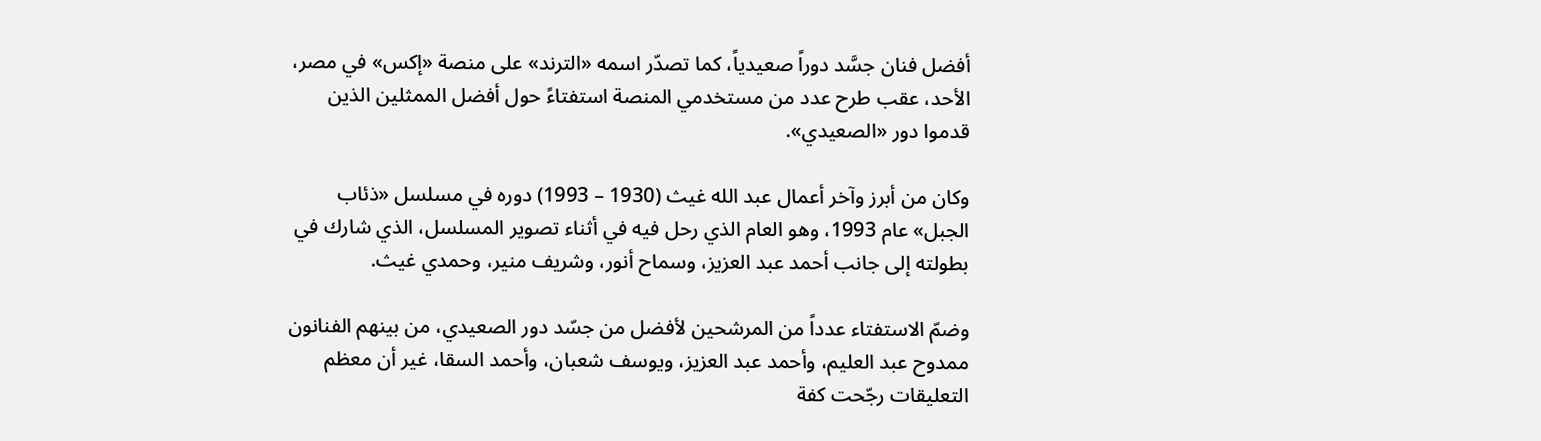أفضل فنان جسَّد دوراً صعيدياً، كما تصدّر اسمه «الترند» على منصة «إكس» في مصر، الأحد، عقب طرح عدد من مستخدمي المنصة استفتاءً حول أفضل الممثلين الذين قدموا دور «الصعيدي».

وكان من أبرز وآخر أعمال عبد الله غيث (1930 – 1993) دوره في مسلسل «ذئاب الجبل» عام 1993، وهو العام الذي رحل فيه في أثناء تصوير المسلسل، الذي شارك في بطولته إلى جانب أحمد عبد العزيز، وسماح أنور، وشريف منير، وحمدي غيث.

وضمّ الاستفتاء عدداً من المرشحين لأفضل من جسّد دور الصعيدي، من بينهم الفنانون ممدوح عبد العليم، وأحمد عبد العزيز، ويوسف شعبان، وأحمد السقا، غير أن معظم التعليقات رجّحت كفة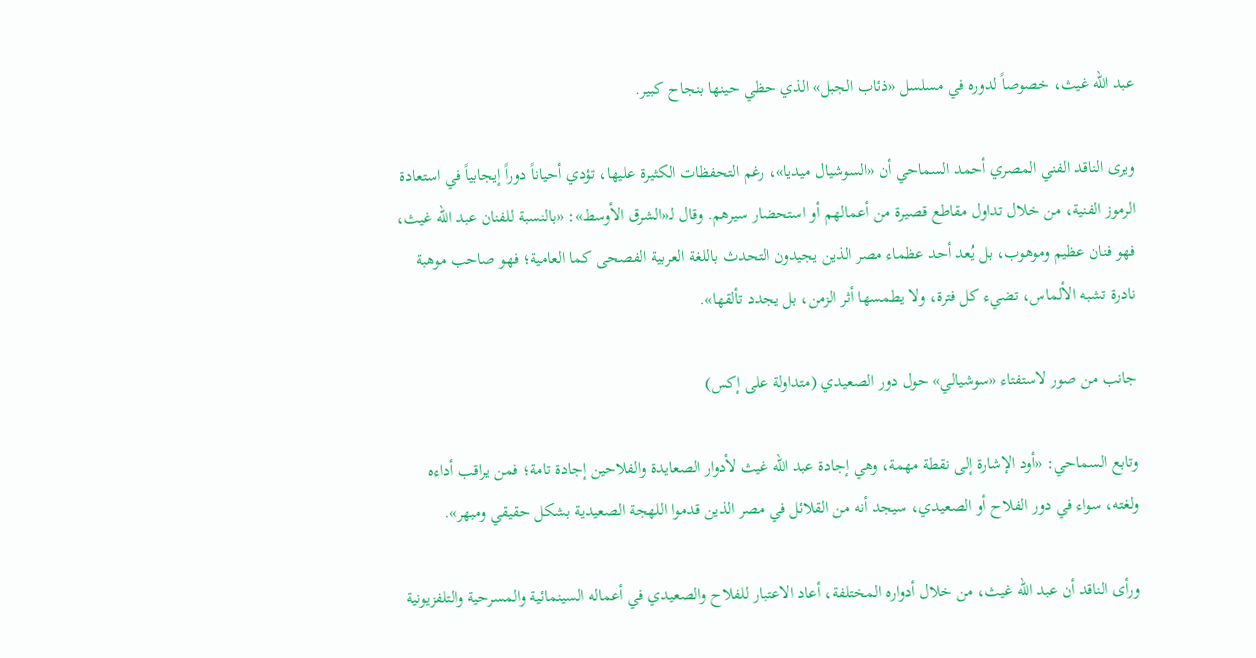عبد الله غيث، خصوصاً لدوره في مسلسل «ذئاب الجبل» الذي حظي حينها بنجاح كبير.

ويرى الناقد الفني المصري أحمد السماحي أن «السوشيال ميديا»، رغم التحفظات الكثيرة عليها، تؤدي أحياناً دوراً إيجابياً في استعادة الرموز الفنية، من خلال تداول مقاطع قصيرة من أعمالهم أو استحضار سيرهم. وقال لـ«الشرق الأوسط»: «بالنسبة للفنان عبد الله غيث، فهو فنان عظيم وموهوب، بل يُعد أحد عظماء مصر الذين يجيدون التحدث باللغة العربية الفصحى كما العامية؛ فهو صاحب موهبة نادرة تشبه الألماس، تضيء كل فترة، ولا يطمسها أثر الزمن، بل يجدد تألقها».

جانب من صور لاستفتاء «سوشيالي» حول دور الصعيدي (متداولة على إكس)

وتابع السماحي: «أود الإشارة إلى نقطة مهمة، وهي إجادة عبد الله غيث لأدوار الصعايدة والفلاحين إجادة تامة؛ فمن يراقب أداءه ولغته، سواء في دور الفلاح أو الصعيدي، سيجد أنه من القلائل في مصر الذين قدموا اللهجة الصعيدية بشكل حقيقي ومبهر».

ورأى الناقد أن عبد الله غيث، من خلال أدواره المختلفة، أعاد الاعتبار للفلاح والصعيدي في أعماله السينمائية والمسرحية والتلفزيونية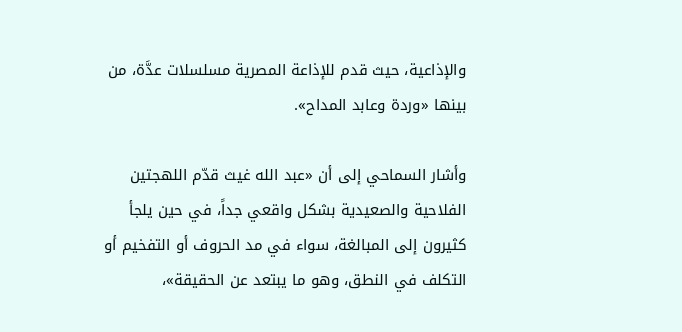والإذاعية، حيث قدم للإذاعة المصرية مسلسلات عدَّة، من بينها «وردة وعابد المداح».

وأشار السماحي إلى أن «عبد الله غيث قدّم اللهجتين الفلاحية والصعيدية بشكل واقعي جداً، في حين يلجأ كثيرون إلى المبالغة، سواء في مد الحروف أو التفخيم أو التكلف في النطق، وهو ما يبتعد عن الحقيقة»،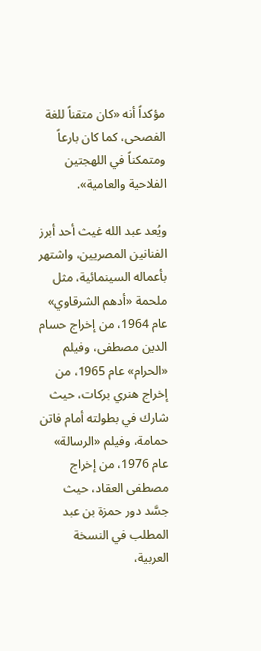مؤكداً أنه «كان متقناً للغة الفصحى، كما كان بارعاً ومتمكناً في اللهجتين الفلاحية والعامية».

ويُعد عبد الله غيث أحد أبرز الفنانين المصريين، واشتهر بأعماله السينمائية، مثل ملحمة «أدهم الشرقاوي» عام 1964، من إخراج حسام الدين مصطفى، وفيلم «الحرام» عام 1965، من إخراج هنري بركات، حيث شارك في بطولته أمام فاتن حمامة، وفيلم «الرسالة» عام 1976، من إخراج مصطفى العقاد، حيث جسَّد دور حمزة بن عبد المطلب في النسخة العربية،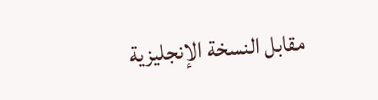مقابل النسخة الإنجليزية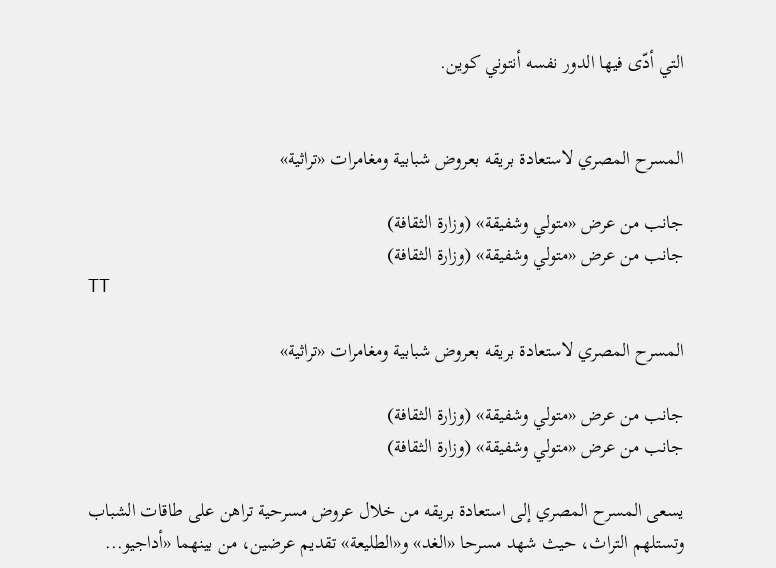التي أدّى فيها الدور نفسه أنتوني كوين.


المسرح المصري لاستعادة بريقه بعروض شبابية ومغامرات «تراثية»

جانب من عرض «متولي وشفيقة» (وزارة الثقافة)
جانب من عرض «متولي وشفيقة» (وزارة الثقافة)
TT

المسرح المصري لاستعادة بريقه بعروض شبابية ومغامرات «تراثية»

جانب من عرض «متولي وشفيقة» (وزارة الثقافة)
جانب من عرض «متولي وشفيقة» (وزارة الثقافة)

يسعى المسرح المصري إلى استعادة بريقه من خلال عروض مسرحية تراهن على طاقات الشباب وتستلهم التراث، حيث شهد مسرحا «الغد» و«الطليعة» تقديم عرضين، من بينهما «أداجيو...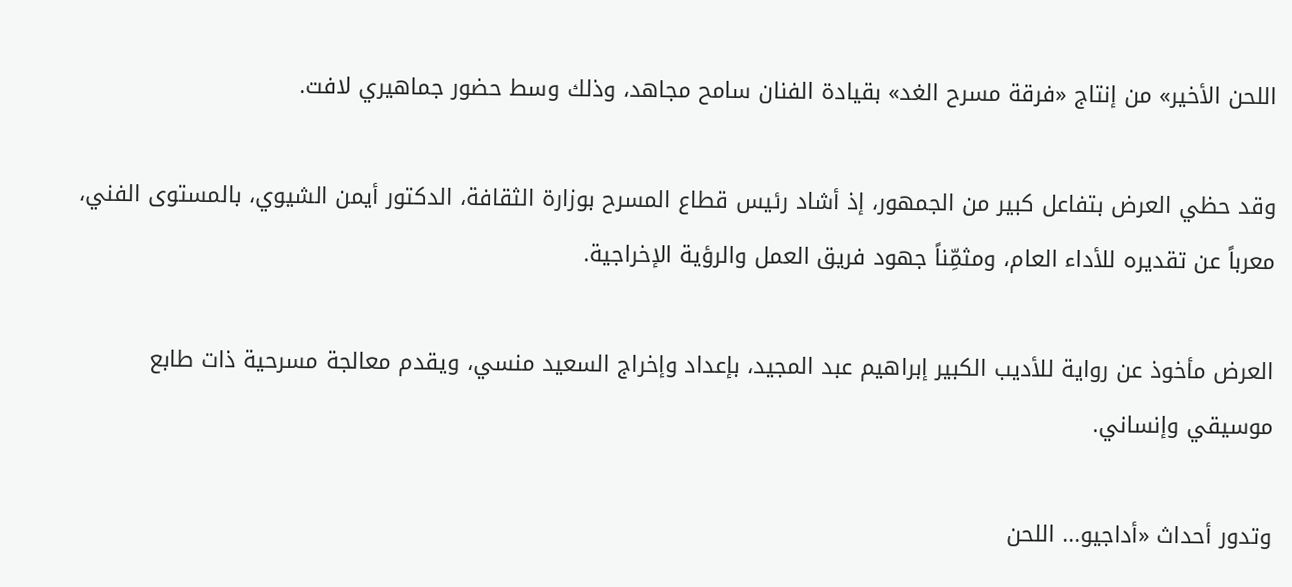اللحن الأخير» من إنتاج «فرقة مسرح الغد» بقيادة الفنان سامح مجاهد، وذلك وسط حضور جماهيري لافت.

وقد حظي العرض بتفاعل كبير من الجمهور، إذ أشاد رئيس قطاع المسرح بوزارة الثقافة، الدكتور أيمن الشيوي، بالمستوى الفني، معرباً عن تقديره للأداء العام، ومثمِّناً جهود فريق العمل والرؤية الإخراجية.

العرض مأخوذ عن رواية للأديب الكبير إبراهيم عبد المجيد، بإعداد وإخراج السعيد منسي، ويقدم معالجة مسرحية ذات طابع موسيقي وإنساني.

وتدور أحداث «أداجيو... اللحن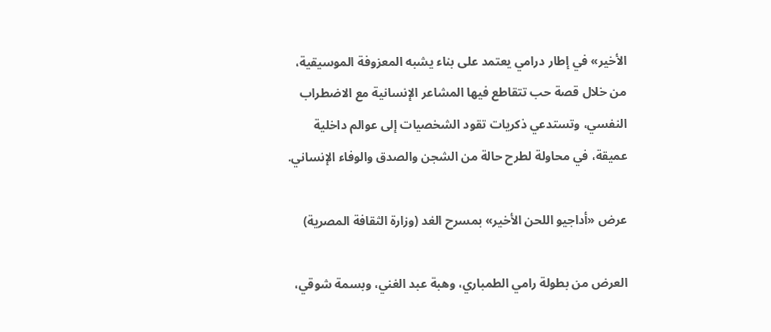الأخير» في إطار درامي يعتمد على بناء يشبه المعزوفة الموسيقية، من خلال قصة حب تتقاطع فيها المشاعر الإنسانية مع الاضطراب النفسي، وتستدعي ذكريات تقود الشخصيات إلى عوالم داخلية عميقة، في محاولة لطرح حالة من الشجن والصدق والوفاء الإنساني.

عرض «أداجيو اللحن الأخير» بمسرح الغد (وزارة الثقافة المصرية)

العرض من بطولة رامي الطمباري، وهبة عبد الغني، وبسمة شوقي،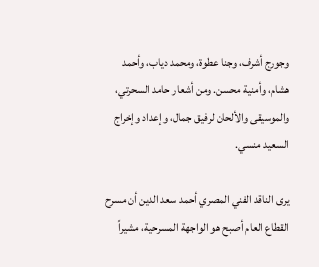وجورج أشرف، وجنا عطوة، ومحمد دياب، وأحمد هشام، وأمنية محسن. ومن أشعار حامد السحرتي، والموسيقى والألحان لرفيق جمال، وإعداد وإخراج السعيد منسي.

يرى الناقد الفني المصري أحمد سعد الدين أن مسرح القطاع العام أصبح هو الواجهة المسرحية، مشيراً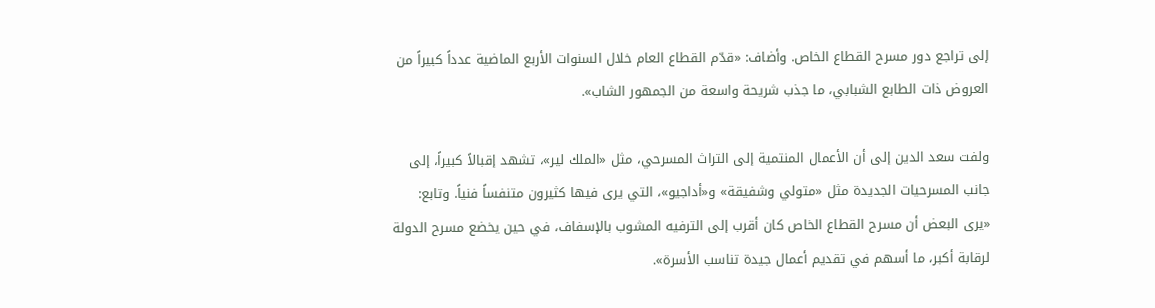إلى تراجع دور مسرح القطاع الخاص. وأضاف: «قدّم القطاع العام خلال السنوات الأربع الماضية عدداً كبيراً من العروض ذات الطابع الشبابي، ما جذب شريحة واسعة من الجمهور الشاب».

ولفت سعد الدين إلى أن الأعمال المنتمية إلى التراث المسرحي، مثل «الملك لير»، تشهد إقبالاً كبيراً، إلى جانب المسرحيات الجديدة مثل «متولي وشفيقة» و«أداجيو»، التي يرى فيها كثيرون متنفساً فنياً. وتابع: «يرى البعض أن مسرح القطاع الخاص كان أقرب إلى الترفيه المشوب بالإسفاف، في حين يخضع مسرح الدولة لرقابة أكبر، ما أسهم في تقديم أعمال جيدة تناسب الأسرة».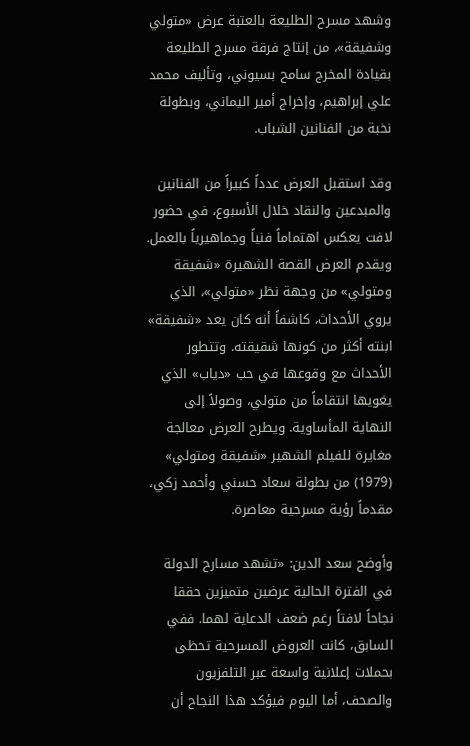وشهد مسرح الطليعة بالعتبة عرض «متولي وشفيقة»، من إنتاج فرقة مسرح الطليعة بقيادة المخرج سامح بسيوني، وتأليف محمد علي إبراهيم، وإخراج أمير اليماني، وبطولة نخبة من الفنانين الشباب.

وقد استقبل العرض عدداً كبيراً من الفنانين والمبدعين والنقاد خلال الأسبوع، في حضور لافت يعكس اهتماماً فنياً وجماهيرياً بالعمل. ويقدم العرض القصة الشهيرة «شفيقة ومتولي» من وجهة نظر «متولي»، الذي يروي الأحداث، كاشفاً أنه كان يعد «شفيقة» ابنته أكثر من كونها شقيقته. وتتطور الأحداث مع وقوعها في حب «دياب» الذي يغويها انتقاماً من متولي، وصولاً إلى النهاية المأساوية. ويطرح العرض معالجة مغايرة للفيلم الشهير «شفيقة ومتولي» (1979) من بطولة سعاد حسني وأحمد زكي، مقدماً رؤية مسرحية معاصرة.

وأوضح سعد الدين: «تشهد مسارح الدولة في الفترة الحالية عرضين متميزين حققا نجاحاً لافتاً رغم ضعف الدعاية لهما. ففي السابق، كانت العروض المسرحية تحظى بحملات إعلانية واسعة عبر التلفزيون والصحف، أما اليوم فيؤكد هذا النجاح أن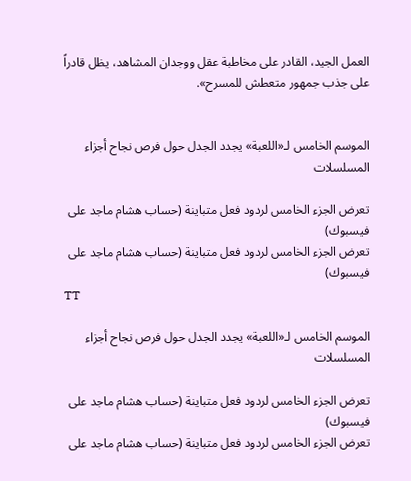العمل الجيد، القادر على مخاطبة عقل ووجدان المشاهد، يظل قادراً على جذب جمهور متعطش للمسرح».


الموسم الخامس لـ«اللعبة» يجدد الجدل حول فرص نجاح أجزاء المسلسلات

تعرض الجزء الخامس لردود فعل متباينة (حساب هشام ماجد على فيسبوك)
تعرض الجزء الخامس لردود فعل متباينة (حساب هشام ماجد على فيسبوك)
TT

الموسم الخامس لـ«اللعبة» يجدد الجدل حول فرص نجاح أجزاء المسلسلات

تعرض الجزء الخامس لردود فعل متباينة (حساب هشام ماجد على فيسبوك)
تعرض الجزء الخامس لردود فعل متباينة (حساب هشام ماجد على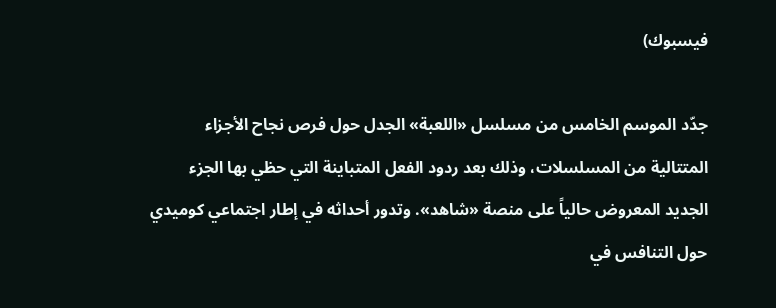فيسبوك)

جدّد الموسم الخامس من مسلسل «اللعبة» الجدل حول فرص نجاح الأجزاء المتتالية من المسلسلات، وذلك بعد ردود الفعل المتباينة التي حظي بها الجزء الجديد المعروض حالياً على منصة «شاهد». وتدور أحداثه في إطار اجتماعي كوميدي حول التنافس في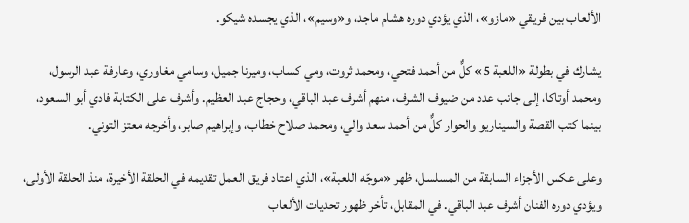الألعاب بين فريقي «مازو»، الذي يؤدي دوره هشام ماجد، و«وسيم»، الذي يجسده شيكو.

يشارك في بطولة «اللعبة 5» كلٌّ من أحمد فتحي، ومحمد ثروت، ومي كساب، وميرنا جميل، وسامي مغاوري، وعارفة عبد الرسول، ومحمد أوتاكا، إلى جانب عدد من ضيوف الشرف، منهم أشرف عبد الباقي، وحجاج عبد العظيم. وأشرف على الكتابة فادي أبو السعود، بينما كتب القصة والسيناريو والحوار كلٌّ من أحمد سعد والي، ومحمد صلاح خطاب، وإبراهيم صابر، وأخرجه معتز التوني.

وعلى عكس الأجزاء السابقة من المسلسل، ظهر «موجّه اللعبة»، الذي اعتاد فريق العمل تقديمه في الحلقة الأخيرة، منذ الحلقة الأولى، ويؤدي دوره الفنان أشرف عبد الباقي. في المقابل، تأخر ظهور تحديات الألعاب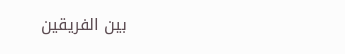بين الفريقين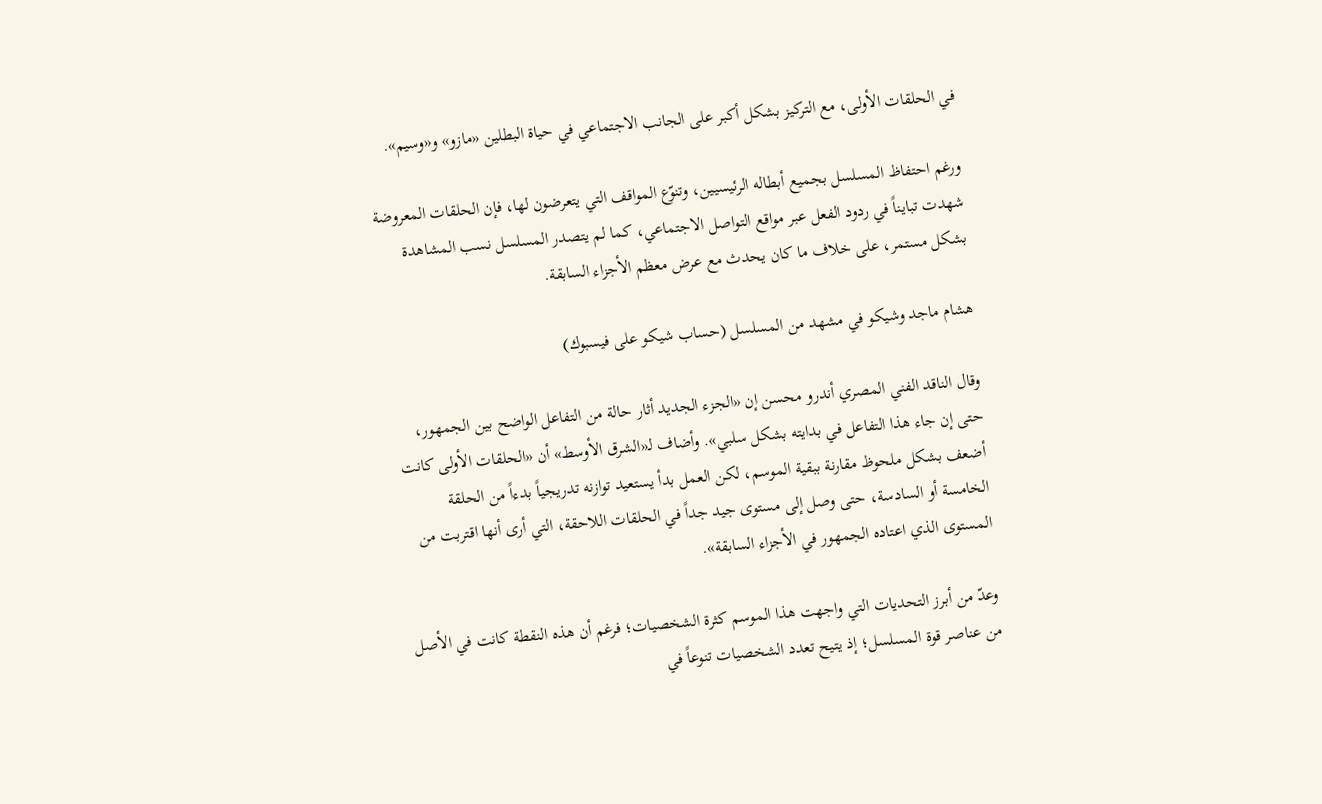في الحلقات الأولى، مع التركيز بشكل أكبر على الجانب الاجتماعي في حياة البطلين «مازو» و«وسيم».

ورغم احتفاظ المسلسل بجميع أبطاله الرئيسيين، وتنوّع المواقف التي يتعرضون لها، فإن الحلقات المعروضة شهدت تبايناً في ردود الفعل عبر مواقع التواصل الاجتماعي، كما لم يتصدر المسلسل نسب المشاهدة بشكل مستمر، على خلاف ما كان يحدث مع عرض معظم الأجزاء السابقة.

هشام ماجد وشيكو في مشهد من المسلسل (حساب شيكو على فيسبوك)

وقال الناقد الفني المصري أندرو محسن إن «الجزء الجديد أثار حالة من التفاعل الواضح بين الجمهور، حتى إن جاء هذا التفاعل في بدايته بشكل سلبي». وأضاف لـ«الشرق الأوسط» أن «الحلقات الأولى كانت أضعف بشكل ملحوظ مقارنة ببقية الموسم، لكن العمل بدأ يستعيد توازنه تدريجياً بدءاً من الحلقة الخامسة أو السادسة، حتى وصل إلى مستوى جيد جداً في الحلقات اللاحقة، التي أرى أنها اقتربت من المستوى الذي اعتاده الجمهور في الأجزاء السابقة».

وعدّ من أبرز التحديات التي واجهت هذا الموسم كثرة الشخصيات؛ فرغم أن هذه النقطة كانت في الأصل من عناصر قوة المسلسل؛ إذ يتيح تعدد الشخصيات تنوعاً في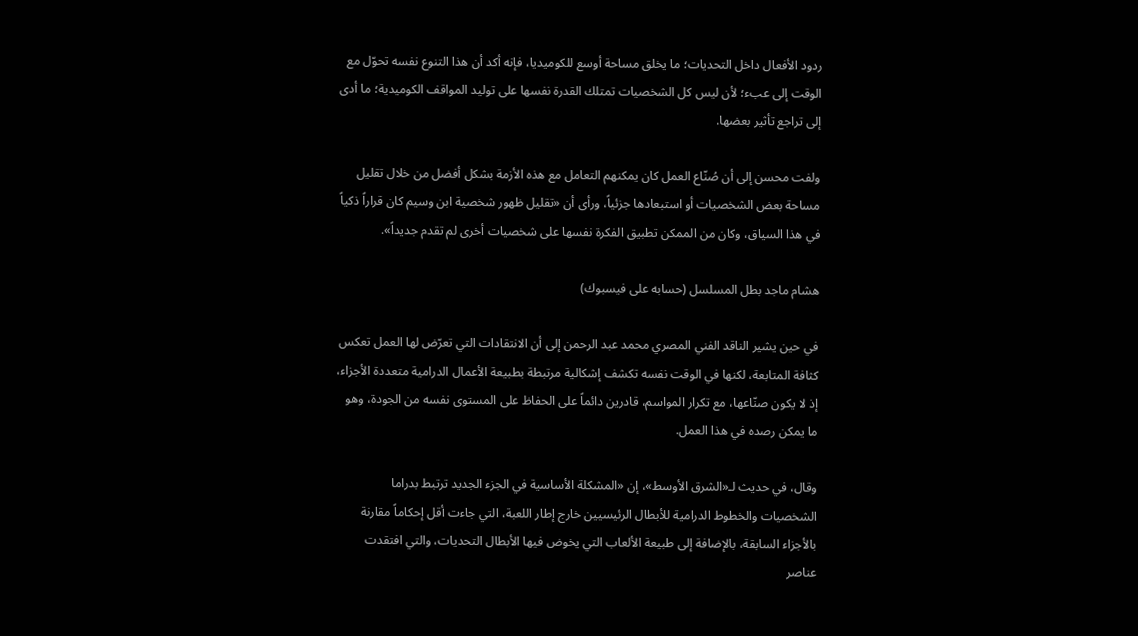ردود الأفعال داخل التحديات؛ ما يخلق مساحة أوسع للكوميديا، فإنه أكد أن هذا التنوع نفسه تحوّل مع الوقت إلى عبء؛ لأن ليس كل الشخصيات تمتلك القدرة نفسها على توليد المواقف الكوميدية؛ ما أدى إلى تراجع تأثير بعضها.

ولفت محسن إلى أن صُنّاع العمل كان يمكنهم التعامل مع هذه الأزمة بشكل أفضل من خلال تقليل مساحة بعض الشخصيات أو استبعادها جزئياً، ورأى أن «تقليل ظهور شخصية ابن وسيم كان قراراً ذكياً في هذا السياق، وكان من الممكن تطبيق الفكرة نفسها على شخصيات أخرى لم تقدم جديداً».

هشام ماجد بطل المسلسل (حسابه على فيسبوك)

في حين يشير الناقد الفني المصري محمد عبد الرحمن إلى أن الانتقادات التي تعرّض لها العمل تعكس كثافة المتابعة، لكنها في الوقت نفسه تكشف إشكالية مرتبطة بطبيعة الأعمال الدرامية متعددة الأجزاء، إذ لا يكون صنّاعها، مع تكرار المواسم، قادرين دائماً على الحفاظ على المستوى نفسه من الجودة، وهو ما يمكن رصده في هذا العمل.

وقال، في حديث لـ«الشرق الأوسط»، إن «المشكلة الأساسية في الجزء الجديد ترتبط بدراما الشخصيات والخطوط الدرامية للأبطال الرئيسيين خارج إطار اللعبة، التي جاءت أقل إحكاماً مقارنة بالأجزاء السابقة، بالإضافة إلى طبيعة الألعاب التي يخوض فيها الأبطال التحديات، والتي افتقدت عناصر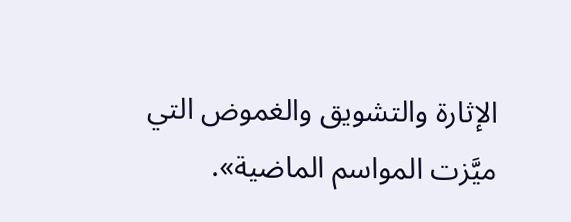الإثارة والتشويق والغموض التي ميَّزت المواسم الماضية».